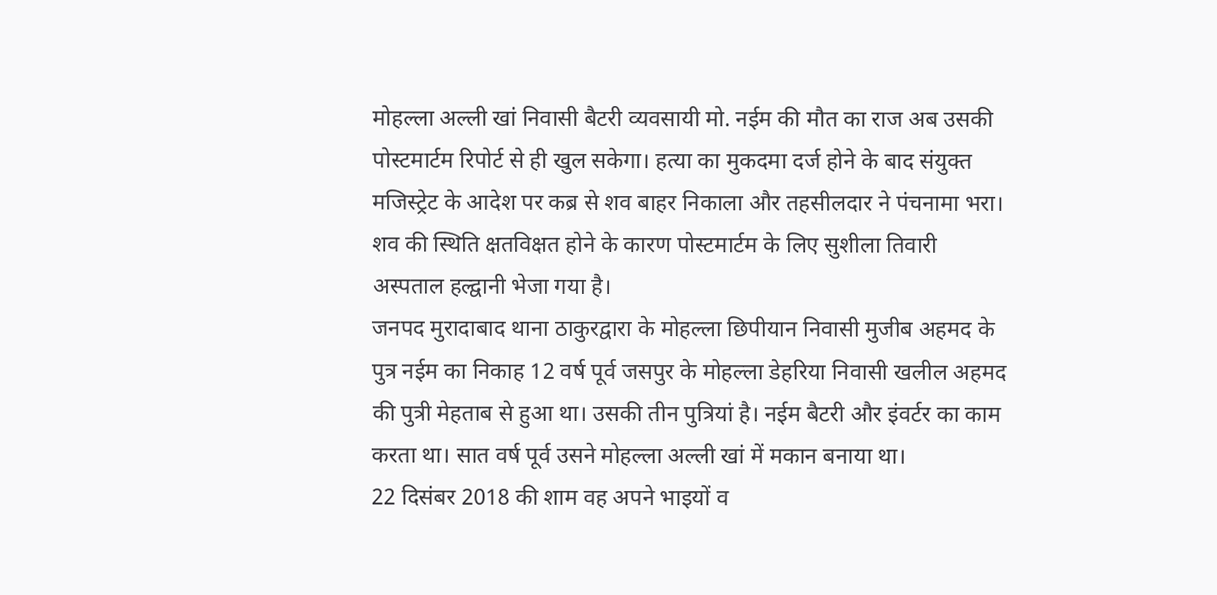मोहल्ला अल्ली खां निवासी बैटरी व्यवसायी मो. नईम की मौत का राज अब उसकी पोस्टमार्टम रिपोर्ट से ही खुल सकेगा। हत्या का मुकदमा दर्ज होने के बाद संयुक्त मजिस्ट्रेट के आदेश पर कब्र से शव बाहर निकाला और तहसीलदार ने पंचनामा भरा। शव की स्थिति क्षतविक्षत होने के कारण पोस्टमार्टम के लिए सुशीला तिवारी अस्पताल हल्द्वानी भेजा गया है।
जनपद मुरादाबाद थाना ठाकुरद्वारा के मोहल्ला छिपीयान निवासी मुजीब अहमद के पुत्र नईम का निकाह 12 वर्ष पूर्व जसपुर के मोहल्ला डेहरिया निवासी खलील अहमद की पुत्री मेहताब से हुआ था। उसकी तीन पुत्रियां है। नईम बैटरी और इंवर्टर का काम करता था। सात वर्ष पूर्व उसने मोहल्ला अल्ली खां में मकान बनाया था।
22 दिसंबर 2018 की शाम वह अपने भाइयों व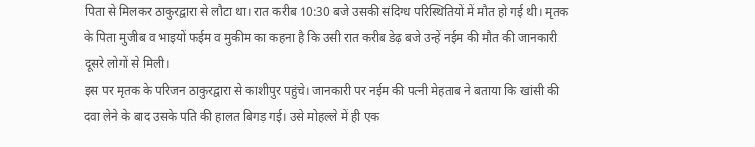पिता से मिलकर ठाकुरद्वारा से लौटा था। रात करीब 10:30 बजे उसकी संदिग्ध परिस्थितियों में मौत हो गई थी। मृतक के पिता मुजीब व भाइयों फईम व मुकीम का कहना है कि उसी रात करीब डेढ़ बजे उन्हें नईम की मौत की जानकारी दूसरे लोगों से मिली।
इस पर मृतक के परिजन ठाकुरद्वारा से काशीपुर पहुंचे। जानकारी पर नईम की पत्नी मेहताब ने बताया कि खांसी की दवा लेने के बाद उसके पति की हालत बिगड़ गई। उसे मोहल्ले में ही एक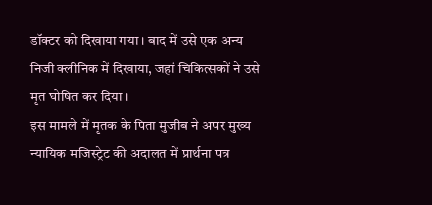डॉक्टर को दिखाया गया। बाद में उसे एक अन्य निजी क्लीनिक में दिखाया, जहां चिकित्सकों ने उसे मृत घोषित कर दिया।
इस मामले में मृतक के पिता मुजीब ने अपर मुख्य न्यायिक मजिस्ट्रेट की अदालत में प्रार्थना पत्र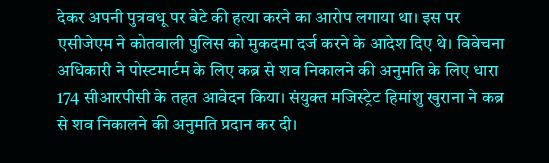देकर अपनी पुत्रवधू पर बेटे की हत्या करने का आरोप लगाया था। इस पर एसीजेएम ने कोतवाली पुलिस को मुकदमा दर्ज करने के आदेश दिए थे। विवेचना अधिकारी ने पोस्टमार्टम के लिए कब्र से शव निकालने की अनुमति के लिए धारा 174 सीआरपीसी के तहत आवेदन किया। संयुक्त मजिस्ट्रेट हिमांशु खुराना ने कब्र से शव निकालने की अनुमति प्रदान कर दी।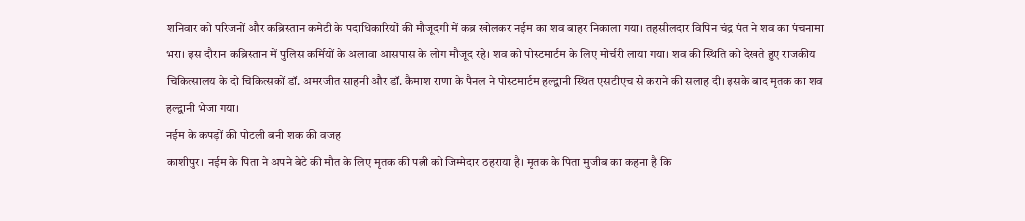शनिवार को परिजनों और कब्रिस्तान कमेटी के पदाधिकारियों की मौजूदगी में कब्र खोलकर नईम का शव बाहर निकाला गया। तहसीलदार विपिन चंद्र पंत ने शव का पंचनामा भरा। इस दौरान कब्रिस्तान में पुलिस कर्मियों के अलावा आसपास के लोग मौजूद रहे। शव को पोस्टमार्टम के लिए मोर्चरी लाया गया। शव की स्थिति को देखते हुए राजकीय चिकित्सालय के दो चिकित्सकों डॉ. अमरजीत साहनी और डॉ. कैमाश राणा के पैनल ने पोस्टमार्टम हल्द्वानी स्थित एसटीएच से कराने की सलाह दी। इसके बाद मृतक का शव हल्द्वानी भेजा गया।
नईम के कपड़ों की पोटली बनी शक की वजह
काशीपुर। नईम के पिता ने अपने बेटे की मौत के लिए मृतक की पत्नी को जिम्मेदार ठहराया है। मृतक के पिता मुजीब का कहना है कि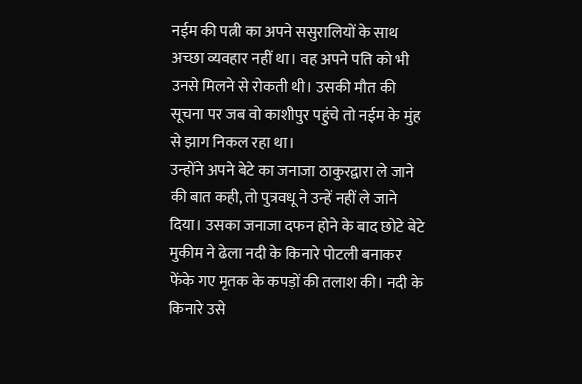नईम की पत्नी का अपने ससुरालियों के साथ अच्छा व्यवहार नहीं था। वह अपने पति को भी उनसे मिलने से रोकती थी। उसकी मौत की सूचना पर जब वो काशीपुर पहुंचे तो नईम के मुंह से झाग निकल रहा था।
उन्होंने अपने बेटे का जनाजा ठाकुरद्वारा ले जाने की बात कही, तो पुत्रवधू ने उन्हें नहीं ले जाने दिया। उसका जनाजा दफन होने के बाद छोटे बेटे मुकीम ने ढेला नदी के किनारे पोटली बनाकर फेंके गए मृतक के कपड़ों की तलाश की। नदी के किनारे उसे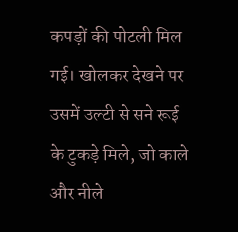कपड़ों की पोटली मिल गई। खोलकर देखने पर उसमें उल्टी से सने रूई के टुकड़े मिले, जो काले और नीले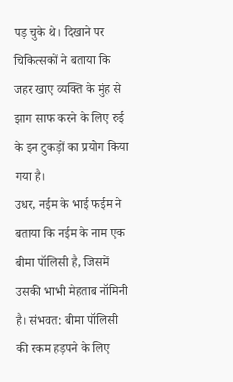पड़ चुके थे। दिखाने पर चिकित्सकों ने बताया कि जहर खाए व्यक्ति के मुंह से झाग साफ करने के लिए रुई के इन टुकड़ों का प्रयोग किया गया है।
उधर, नईम के भाई फईम ने बताया कि नईम के नाम एक बीमा पॉलिसी है, जिसमें उसकी भाभी मेहताब नॉमिनी है। संभवत: बीमा पॉलिसी की रकम हड़पने के लिए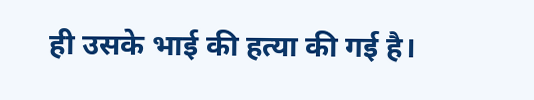ही उसके भाई की हत्या की गई है।